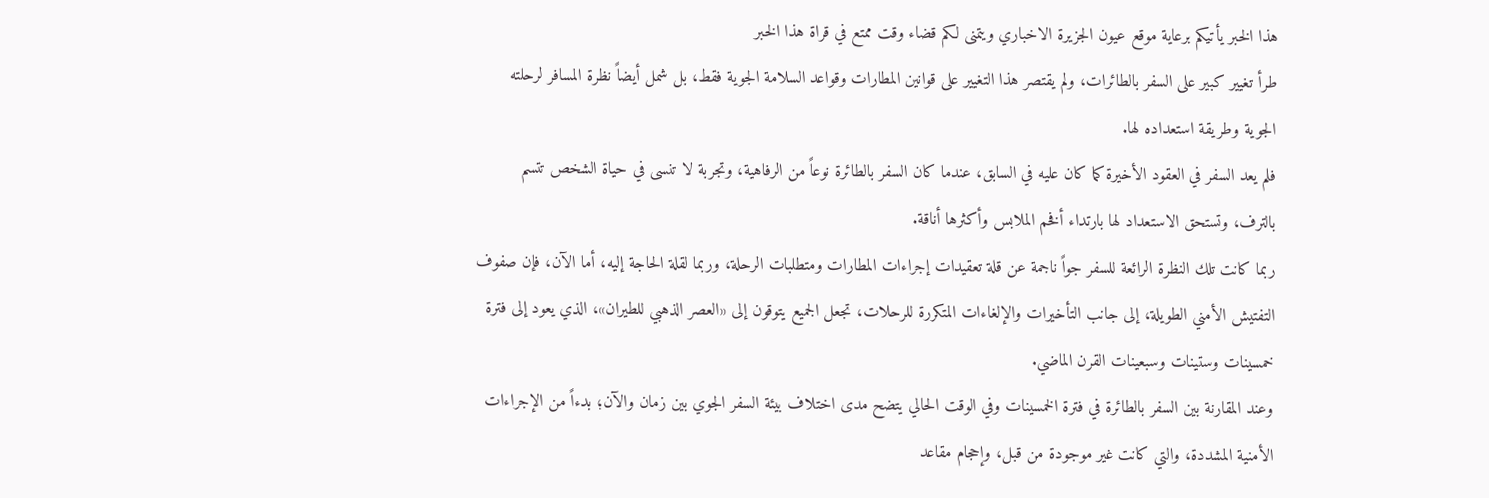هذا الخبر يأتيكم برعاية موقع عيون الجزيرة الاخباري ويتمنى لكم قضاء وقت ممتع في قراة هذا الخبر
طرأ تغيير كبير على السفر بالطائرات، ولم يقتصر هذا التغيير على قوانين المطارات وقواعد السلامة الجوية فقط، بل شمل أيضاً نظرة المسافر لرحلته الجوية وطريقة استعداده لها.
فلم يعد السفر في العقود الأخيرة كما كان عليه في السابق، عندما كان السفر بالطائرة نوعاً من الرفاهية، وتجربة لا تنسى في حياة الشخص تتسم بالترف، وتستحق الاستعداد لها بارتداء أفخم الملابس وأكثرها أناقة.
ربما كانت تلك النظرة الرائعة للسفر جواً ناجمة عن قلة تعقيدات إجراءات المطارات ومتطلبات الرحلة، وربما لقلة الحاجة إليه، أما الآن، فإن صفوف التفتيش الأمني الطويلة، إلى جانب التأخيرات والإلغاءات المتكررة للرحلات، تجعل الجميع يتوقون إلى «العصر الذهبي للطيران»، الذي يعود إلى فترة خمسينات وستينات وسبعينات القرن الماضي.
وعند المقارنة بين السفر بالطائرة في فترة الخمسينات وفي الوقت الحالي يتضح مدى اختلاف بيئة السفر الجوي بين زمان والآن؛ بدءاً من الإجراءات الأمنية المشددة، والتي كانت غير موجودة من قبل، وإحجام مقاعد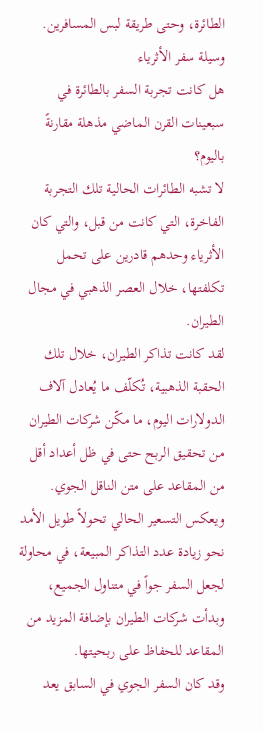الطائرة، وحتى طريقة لبس المسافرين.
وسيلة سفر الأثرياء
هل كانت تجربة السفر بالطائرة في سبعينات القرن الماضي مذهلة مقارنةً باليوم؟
لا تشبه الطائرات الحالية تلك التجربة الفاخرة، التي كانت من قبل، والتي كان الأثرياء وحدهم قادرين على تحمل تكلفتها، خلال العصر الذهبي في مجال الطيران.
لقد كانت تذاكر الطيران، خلال تلك الحقبة الذهبية، تُكلّف ما يُعادل آلاف الدولارات اليوم، ما مكّن شركات الطيران من تحقيق الربح حتى في ظل أعداد أقل من المقاعد على متن الناقل الجوي.
ويعكس التسعير الحالي تحولاً طويل الأمد نحو زيادة عدد التذاكر المبيعة، في محاولة لجعل السفر جواً في متناول الجميع، وبدأت شركات الطيران بإضافة المزيد من المقاعد للحفاظ على ربحيتها.
وقد كان السفر الجوي في السابق يعد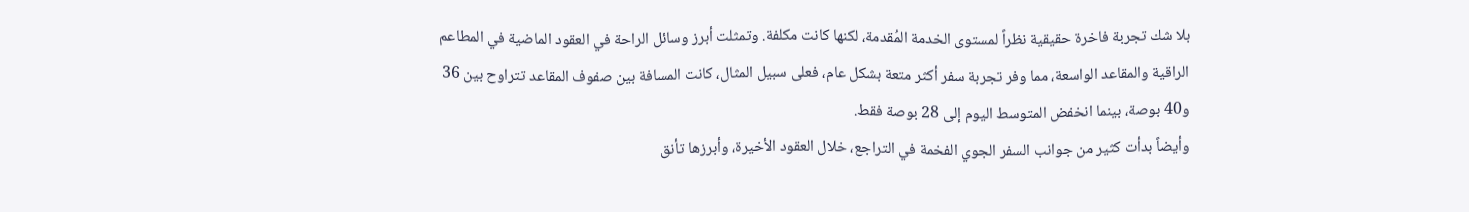بلا شك تجربة فاخرة حقيقية نظراً لمستوى الخدمة المُقدمة، لكنها كانت مكلفة. وتمثلت أبرز وسائل الراحة في العقود الماضية في المطاعم الراقية والمقاعد الواسعة، مما وفر تجربة سفر أكثر متعة بشكل عام، فعلى سبيل المثال، كانت المسافة بين صفوف المقاعد تتراوح بين 36 و40 بوصة، بينما انخفض المتوسط اليوم إلى 28 بوصة فقط.
وأيضاً بدأت كثير من جوانب السفر الجوي الفخمة في التراجع، خلال العقود الأخيرة، وأبرزها تأنق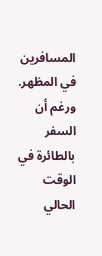المسافرين في المظهر.
ورغم أن السفر بالطائرة في الوقت الحالي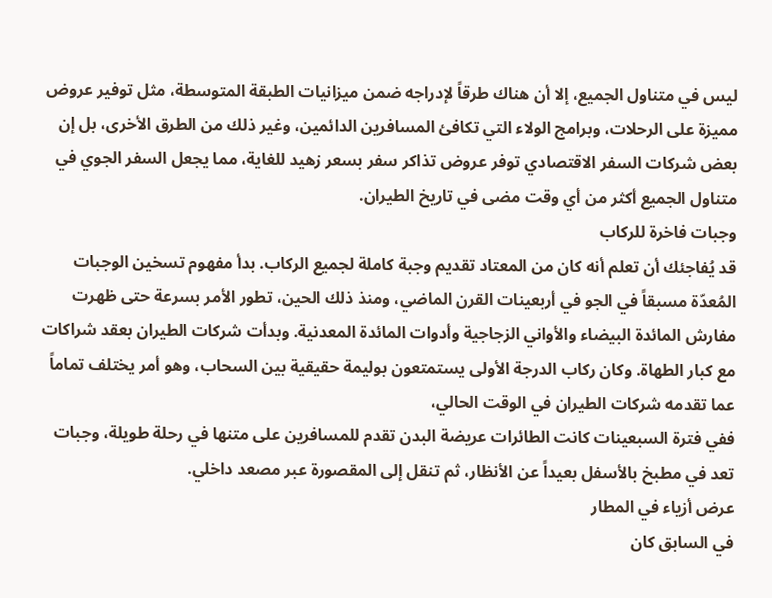ليس في متناول الجميع، إلا أن هناك طرقاً لإدراجه ضمن ميزانيات الطبقة المتوسطة، مثل توفير عروض مميزة على الرحلات، وبرامج الولاء التي تكافئ المسافرين الدائمين، وغير ذلك من الطرق الأخرى، بل إن بعض شركات السفر الاقتصادي توفر عروض تذاكر سفر بسعر زهيد للغاية، مما يجعل السفر الجوي في متناول الجميع أكثر من أي وقت مضى في تاريخ الطيران.
وجبات فاخرة للركاب
قد يُفاجئك أن تعلم أنه كان من المعتاد تقديم وجبة كاملة لجميع الركاب. بدأ مفهوم تسخين الوجبات المُعدّة مسبقاً في الجو في أربعينات القرن الماضي، ومنذ ذلك الحين، تطور الأمر بسرعة حتى ظهرت مفارش المائدة البيضاء والأواني الزجاجية وأدوات المائدة المعدنية. وبدأت شركات الطيران بعقد شراكات مع كبار الطهاة. وكان ركاب الدرجة الأولى يستمتعون بوليمة حقيقية بين السحاب، وهو أمر يختلف تماماً عما تقدمه شركات الطيران في الوقت الحالي،
ففي فترة السبعينات كانت الطائرات عريضة البدن تقدم للمسافرين على متنها في رحلة طويلة، وجبات تعد في مطبخ بالأسفل بعيداً عن الأنظار، ثم تنقل إلى المقصورة عبر مصعد داخلي.
عرض أزياء في المطار
في السابق كان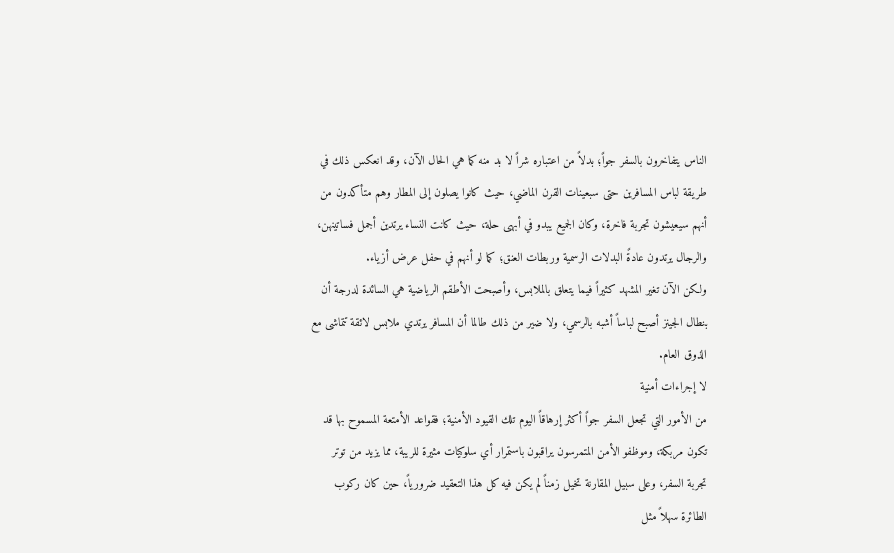الناس يتفاخرون بالسفر جواً؛ بدلاً من اعتباره شراً لا بد منه كما هي الحال الآن، وقد انعكس ذلك في طريقة لباس المسافرين حتى سبعينات القرن الماضي، حيث كانوا يصلون إلى المطار وهم متأكدون من أنهم سيعيشون تجربة فاخرة، وكان الجميع يبدو في أبهى حلة، حيث كانت النساء يرتدين أجمل فساتينهن، والرجال يرتدون عادةً البدلات الرسمية وربطات العنق؛ كما لو أنهم في حفل عرض أزياء.
ولكن الآن تغير المشهد كثيراً فيما يتعلق بالملابس، وأصبحت الأطقم الرياضية هي السائدة لدرجة أن بنطال الجينز أصبح لباساً أشبه بالرسمي، ولا ضير من ذلك طالما أن المسافر يرتدي ملابس لائقة تتماشى مع الذوق العام.
لا إجراءات أمنية
من الأمور التي تجعل السفر جواً أكثر إرهاقاً اليوم تلك القيود الأمنية؛ فقواعد الأمتعة المسموح بها قد تكون مربكة، وموظفو الأمن المتمرسون يراقبون باستمرار أي سلوكيات مثيرة للريبة، مما يزيد من توتر تجربة السفر، وعلى سبيل المقارنة تخيل زمناً لم يكن فيه كل هذا التعقيد ضرورياً، حين كان ركوب الطائرة سهلاً مثل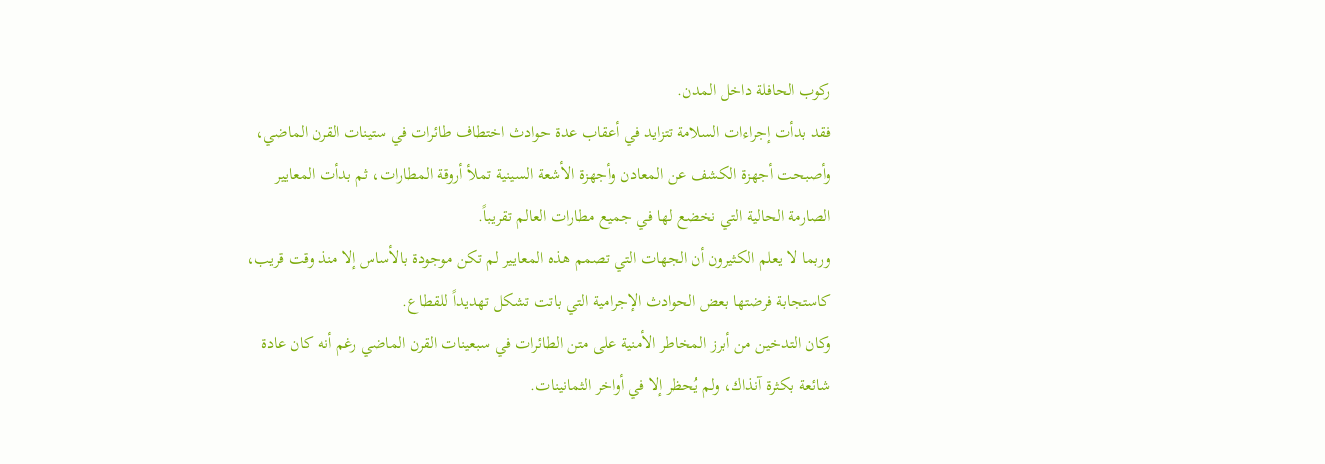ركوب الحافلة داخل المدن.
فقد بدأت إجراءات السلامة تتزايد في أعقاب عدة حوادث اختطاف طائرات في ستينات القرن الماضي، وأصبحت أجهزة الكشف عن المعادن وأجهزة الأشعة السينية تملأ أروقة المطارات، ثم بدأت المعايير الصارمة الحالية التي نخضع لها في جميع مطارات العالم تقريباً.
وربما لا يعلم الكثيرون أن الجهات التي تصمم هذه المعايير لم تكن موجودة بالأساس إلا منذ وقت قريب، كاستجابة فرضتها بعض الحوادث الإجرامية التي باتت تشكل تهديداً للقطاع.
وكان التدخين من أبرز المخاطر الأمنية على متن الطائرات في سبعينات القرن الماضي رغم أنه كان عادة شائعة بكثرة آنذاك، ولم يُحظر إلا في أواخر الثمانينات.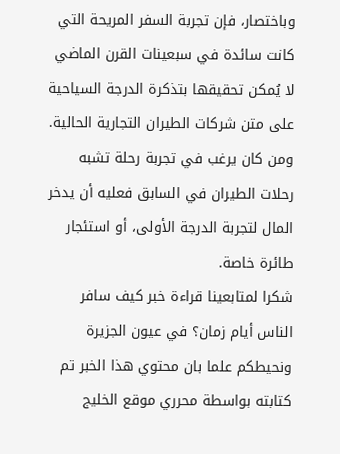وباختصار، فإن تجربة السفر المريحة التي كانت سائدة في سبعينات القرن الماضي لا يُمكن تحقيقها بتذكرة الدرجة السياحية على متن شركات الطيران التجارية الحالية. ومن كان يرغب في تجربة رحلة تشبه رحلات الطيران في السابق فعليه أن يدخر المال لتجربة الدرجة الأولى، أو استئجار طائرة خاصة.
شكرا لمتابعينا قراءة خبر كيف سافر الناس أيام زمان؟ في عيون الجزيرة ونحيطكم علما بان محتوي هذا الخبر تم كتابته بواسطة محرري موقع الخليج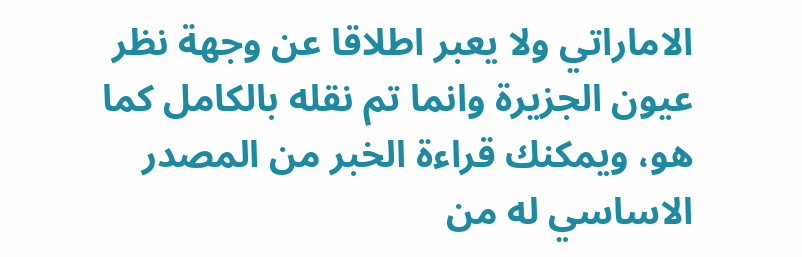الاماراتي ولا يعبر اطلاقا عن وجهة نظر عيون الجزيرة وانما تم نقله بالكامل كما هو، ويمكنك قراءة الخبر من المصدر الاساسي له من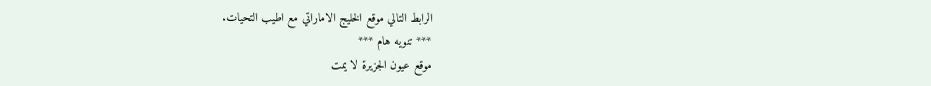الرابط التالي موقع الخليج الاماراتي مع اطيب التحيات.
*** تنويه هام ***
موقع عيون الجزيرة لا يمت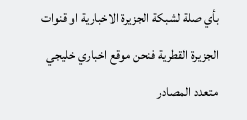بأي صلة لشبكة الجزيرة الاخبارية او قنوات الجزيرة القطرية فنحن موقع اخباري خليجي متعدد المصادر